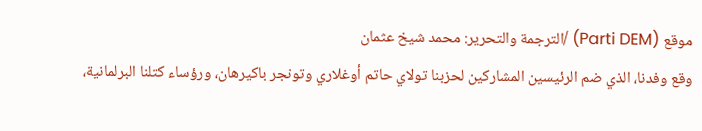موقع (Parti DEM) /الترجمة والتحرير: محمد شيخ عثمان
وقع وفدنا، الذي ضم الرئيسين المشاركين لحزبنا تولاي حاتم أوغلاري وتونجر باكيرهان، ورؤساء كتلنا البرلمانية،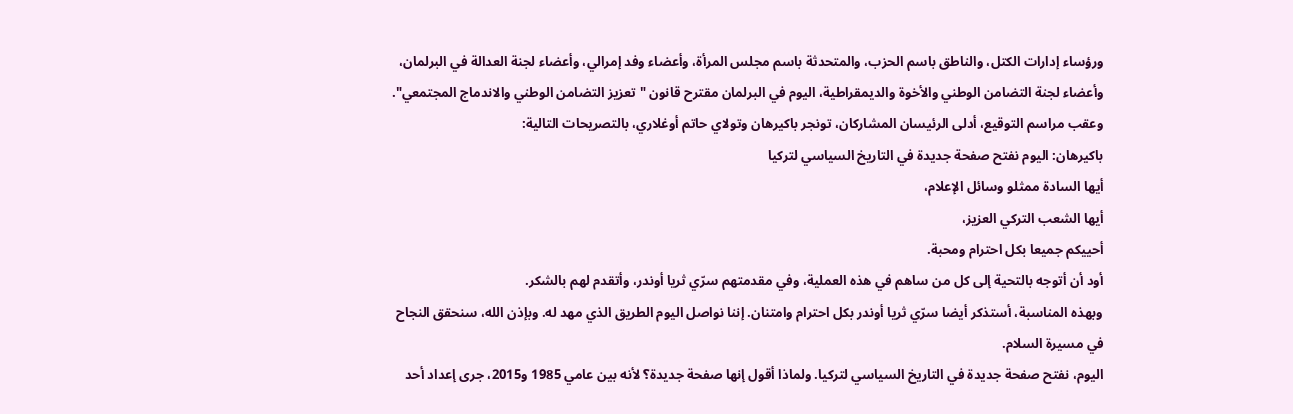ورؤساء إدارات الكتل، والناطق باسم الحزب، والمتحدثة باسم مجلس المرأة، وأعضاء وفد إمرالي، وأعضاء لجنة العدالة في البرلمان، وأعضاء لجنة التضامن الوطني والأخوة والديمقراطية، اليوم في البرلمان مقترح قانون "تعزيز التضامن الوطني والاندماج المجتمعي".
وعقب مراسم التوقيع، أدلى الرئيسان المشاركان، تونجر باكيرهان وتولاي حاتم أوغلاري، بالتصريحات التالية:
باكيرهان: اليوم نفتح صفحة جديدة في التاريخ السياسي لتركيا
أيها السادة ممثلو وسائل الإعلام،
أيها الشعب التركي العزيز،
أحييكم جميعا بكل احترام ومحبة.
أود أن أتوجه بالتحية إلى كل من ساهم في هذه العملية، وفي مقدمتهم سرّي ثريا أوندر، وأتقدم لهم بالشكر.
وبهذه المناسبة، أستذكر أيضا سرّي ثريا أوندر بكل احترام وامتنان. إننا نواصل اليوم الطريق الذي مهد له. وبإذن الله، سنحقق النجاح في مسيرة السلام.
اليوم، نفتح صفحة جديدة في التاريخ السياسي لتركيا. ولماذا أقول إنها صفحة جديدة؟ لأنه بين عامي 1985 و2015، جرى إعداد أحد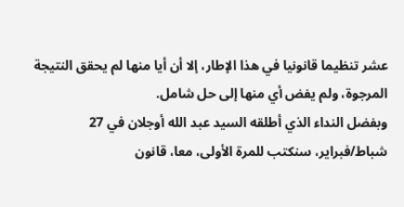عشر تنظيما قانونيا في هذا الإطار، إلا أن أيا منها لم يحقق النتيجة المرجوة، ولم يفض أي منها إلى حل شامل.
وبفضل النداء الذي أطلقه السيد عبد الله أوجلان في 27 شباط/فبراير، سنكتب للمرة الأولى، معا، قانون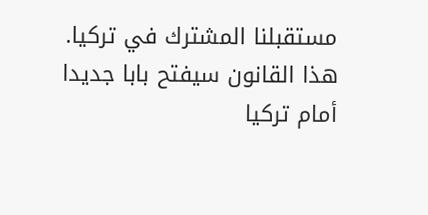مستقبلنا المشترك في تركيا.
هذا القانون سيفتح بابا جديدا أمام تركيا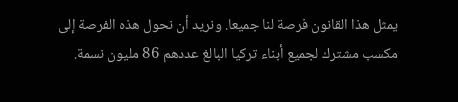يمثل هذا القانون فرصة لنا جميعا. ونريد أن نحول هذه الفرصة إلى مكسب مشترك لجميع أبناء تركيا البالغ عددهم 86 مليون نسمة.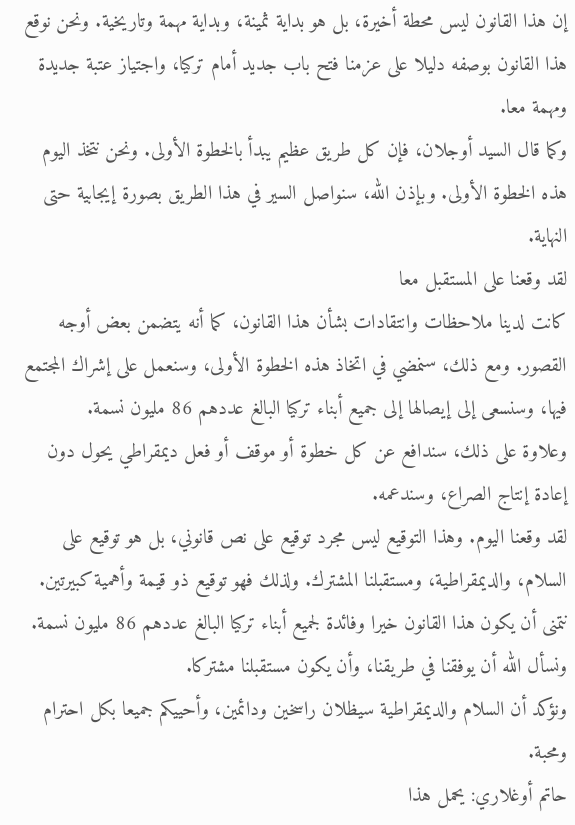إن هذا القانون ليس محطة أخيرة، بل هو بداية ثمينة، وبداية مهمة وتاريخية. ونحن نوقع هذا القانون بوصفه دليلا على عزمنا فتح باب جديد أمام تركيا، واجتياز عتبة جديدة ومهمة معا.
وكما قال السيد أوجلان، فإن كل طريق عظيم يبدأ بالخطوة الأولى. ونحن نتخذ اليوم هذه الخطوة الأولى. وبإذن الله، سنواصل السير في هذا الطريق بصورة إيجابية حتى النهاية.
لقد وقعنا على المستقبل معا
كانت لدينا ملاحظات وانتقادات بشأن هذا القانون، كما أنه يتضمن بعض أوجه القصور. ومع ذلك، سنمضي في اتخاذ هذه الخطوة الأولى، وسنعمل على إشراك المجتمع فيها، وسنسعى إلى إيصالها إلى جميع أبناء تركيا البالغ عددهم 86 مليون نسمة.
وعلاوة على ذلك، سندافع عن كل خطوة أو موقف أو فعل ديمقراطي يحول دون إعادة إنتاج الصراع، وسندعمه.
لقد وقعنا اليوم. وهذا التوقيع ليس مجرد توقيع على نص قانوني، بل هو توقيع على السلام، والديمقراطية، ومستقبلنا المشترك. ولذلك فهو توقيع ذو قيمة وأهمية كبيرتين.
نتمنى أن يكون هذا القانون خيرا وفائدة لجميع أبناء تركيا البالغ عددهم 86 مليون نسمة. ونسأل الله أن يوفقنا في طريقنا، وأن يكون مستقبلنا مشتركا.
ونؤكد أن السلام والديمقراطية سيظلان راسخين ودائمين، وأحييكم جميعا بكل احترام ومحبة.
حاتم أوغلاري: يحمل هذا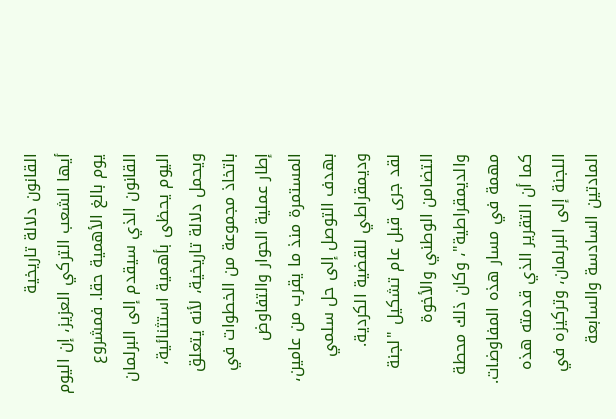القانون دلالة تاريخية
أيها الشعب التركي العزيز، إن اليوم يوم بالغ الأهمية حقا. فمشروع القانون الذي سيقدم إلى البرلمان اليوم يحظى بأهمية استثنائية، ويحمل دلالة تاريخية، لأنه يتعلق باتخاذ مجموعة من الخطوات في إطار عملية الحوار والتفاوض المستمرة منذ ما يقرب من عامين، بهدف التوصل إلى حل سلمي وديمقراطي للقضية الكردية.
لقد جرى قبل عام تشكيل "لجنة التضامن الوطني والأخوة والديمقراطية"، وكان ذلك محطة مهمة في مسار هذه المفاوضات. كما أن التقرير الذي قدمته هذه اللجنة إلى البرلمان، وتركيزه في المادتين السادسة والسابعة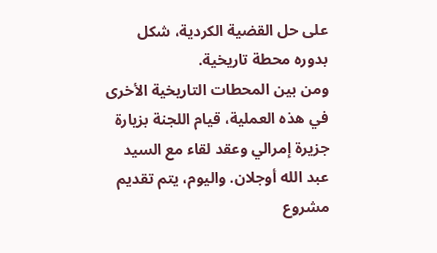على حل القضية الكردية، شكل بدوره محطة تاريخية.
ومن بين المحطات التاريخية الأخرى في هذه العملية، قيام اللجنة بزيارة جزيرة إمرالي وعقد لقاء مع السيد عبد الله أوجلان. واليوم، يتم تقديم مشروع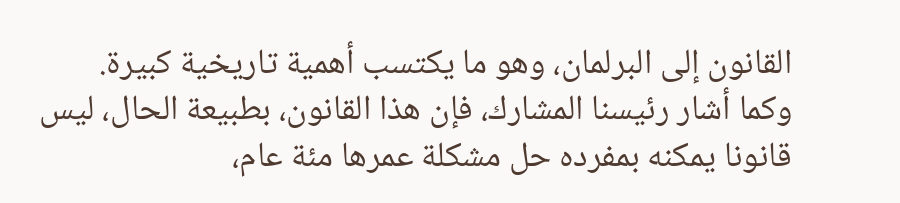القانون إلى البرلمان، وهو ما يكتسب أهمية تاريخية كبيرة.
وكما أشار رئيسنا المشارك، فإن هذا القانون، بطبيعة الحال، ليس قانونا يمكنه بمفرده حل مشكلة عمرها مئة عام،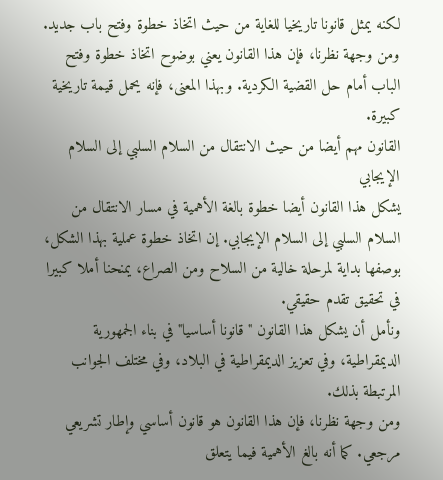لكنه يمثل قانونا تاريخيا للغاية من حيث اتخاذ خطوة وفتح باب جديد.
ومن وجهة نظرنا، فإن هذا القانون يعني بوضوح اتخاذ خطوة وفتح الباب أمام حل القضية الكردية. وبهذا المعنى، فإنه يحمل قيمة تاريخية كبيرة.
القانون مهم أيضا من حيث الانتقال من السلام السلبي إلى السلام الإيجابي
يشكل هذا القانون أيضا خطوة بالغة الأهمية في مسار الانتقال من السلام السلبي إلى السلام الإيجابي. إن اتخاذ خطوة عملية بهذا الشكل، بوصفها بداية لمرحلة خالية من السلاح ومن الصراع، يمنحنا أملا كبيرا في تحقيق تقدم حقيقي.
ونأمل أن يشكل هذا القانون "قانونا أساسيا" في بناء الجمهورية الديمقراطية، وفي تعزيز الديمقراطية في البلاد، وفي مختلف الجوانب المرتبطة بذلك.
ومن وجهة نظرنا، فإن هذا القانون هو قانون أساسي وإطار تشريعي مرجعي. كما أنه بالغ الأهمية فيما يتعلق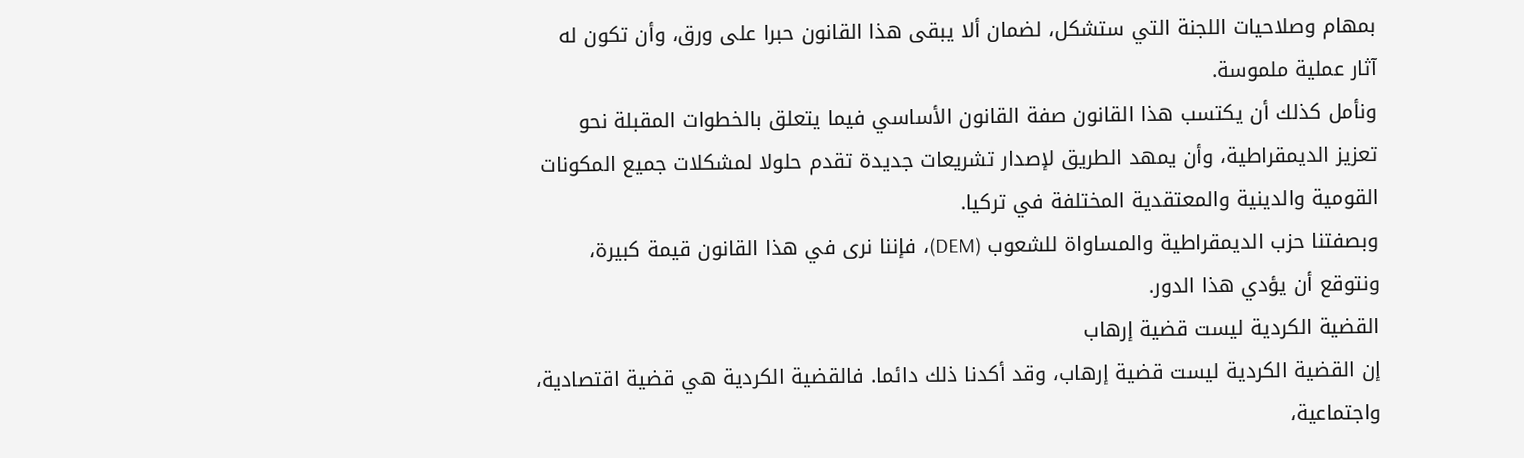بمهام وصلاحيات اللجنة التي ستشكل، لضمان ألا يبقى هذا القانون حبرا على ورق، وأن تكون له آثار عملية ملموسة.
ونأمل كذلك أن يكتسب هذا القانون صفة القانون الأساسي فيما يتعلق بالخطوات المقبلة نحو تعزيز الديمقراطية، وأن يمهد الطريق لإصدار تشريعات جديدة تقدم حلولا لمشكلات جميع المكونات القومية والدينية والمعتقدية المختلفة في تركيا.
وبصفتنا حزب الديمقراطية والمساواة للشعوب (DEM)، فإننا نرى في هذا القانون قيمة كبيرة، ونتوقع أن يؤدي هذا الدور.
القضية الكردية ليست قضية إرهاب
إن القضية الكردية ليست قضية إرهاب، وقد أكدنا ذلك دائما. فالقضية الكردية هي قضية اقتصادية، واجتماعية،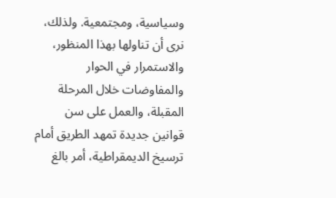وسياسية، ومجتمعية. ولذلك، نرى أن تناولها بهذا المنظور، والاستمرار في الحوار والمفاوضات خلال المرحلة المقبلة، والعمل على سن قوانين جديدة تمهد الطريق أمام ترسيخ الديمقراطية، أمر بالغ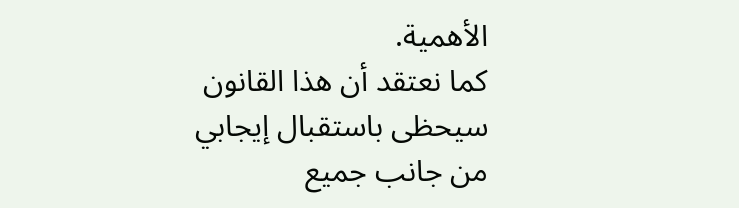الأهمية.
كما نعتقد أن هذا القانون سيحظى باستقبال إيجابي من جانب جميع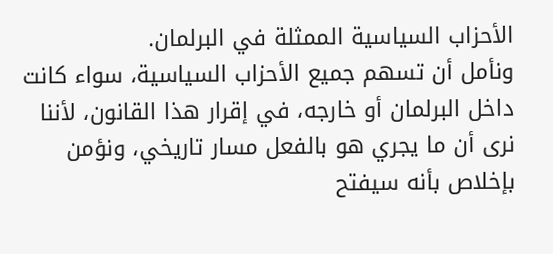الأحزاب السياسية الممثلة في البرلمان.
ونأمل أن تسهم جميع الأحزاب السياسية، سواء كانت داخل البرلمان أو خارجه، في إقرار هذا القانون، لأننا نرى أن ما يجري هو بالفعل مسار تاريخي، ونؤمن بإخلاص بأنه سيفتح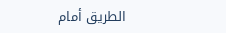الطريق أمام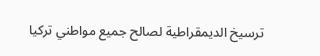ترسيخ الديمقراطية لصالح جميع مواطني تركيا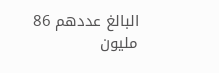البالغ عددهم 86 مليون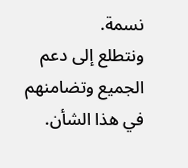نسمة.
ونتطلع إلى دعم الجميع وتضامنهم في هذا الشأن.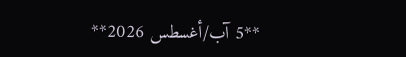**5 آب/أغسطس 2026**